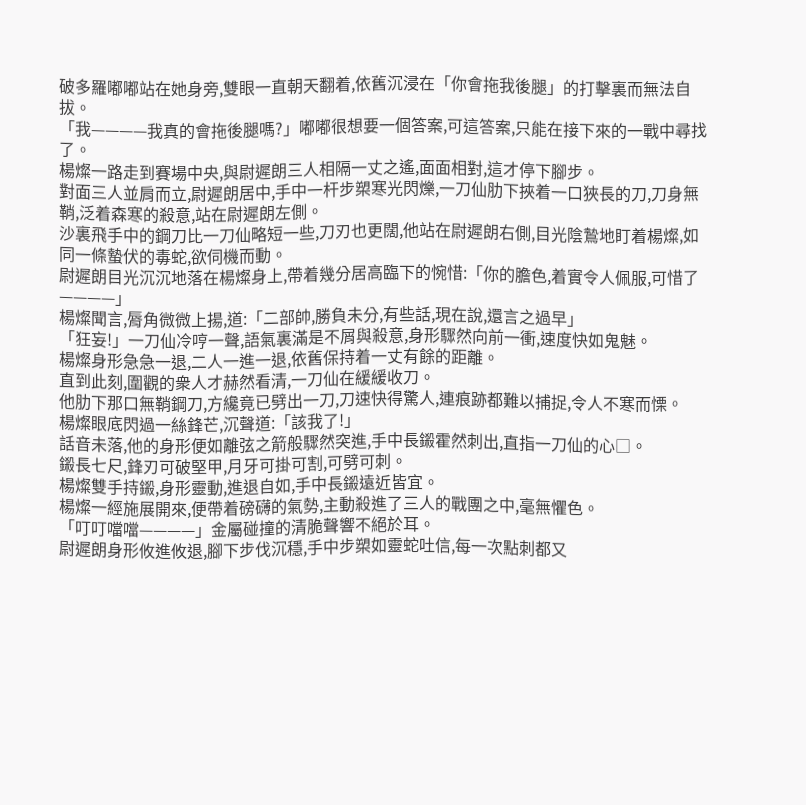破多羅嘟嘟站在她身旁,雙眼一直朝天翻着,依舊沉浸在「你會拖我後腿」的打擊裏而無法自拔。
「我————我真的會拖後腿嗎?」嘟嘟很想要一個答案,可這答案,只能在接下來的一戰中尋找了。
楊燦一路走到賽場中央,與尉遲朗三人相隔一丈之遙,面面相對,這才停下腳步。
對面三人並肩而立,尉遲朗居中,手中一杆步槊寒光閃爍,一刀仙肋下挾着一口狹長的刀,刀身無鞘,泛着森寒的殺意,站在尉遲朗左側。
沙裏飛手中的鋼刀比一刀仙略短一些,刀刃也更闊,他站在尉遲朗右側,目光陰鷙地盯着楊燦,如同一條蟄伏的毒蛇,欲伺機而動。
尉遲朗目光沉沉地落在楊燦身上,帶着幾分居高臨下的惋惜:「你的膽色,着實令人佩服,可惜了————」
楊燦聞言,脣角微微上揚,道:「二部帥,勝負未分,有些話,現在說,還言之過早」
「狂妄!」一刀仙冷哼一聲,語氣裏滿是不屑與殺意,身形驟然向前一衝,速度快如鬼魅。
楊燦身形急急一退,二人一進一退,依舊保持着一丈有餘的距離。
直到此刻,圍觀的衆人才赫然看清,一刀仙在緩緩收刀。
他肋下那口無鞘鋼刀,方纔竟已劈出一刀,刀速快得驚人,連痕跡都難以捕捉,令人不寒而慄。
楊燦眼底閃過一絲鋒芒,沉聲道:「該我了!」
話音未落,他的身形便如離弦之箭般驟然突進,手中長鎩霍然刺出,直指一刀仙的心□。
鎩長七尺,鋒刃可破堅甲,月牙可掛可割,可劈可刺。
楊燦雙手持鎩,身形靈動,進退自如,手中長鎩遠近皆宜。
楊燦一經施展開來,便帶着磅礴的氣勢,主動殺進了三人的戰團之中,毫無懼色。
「叮叮噹噹————」金屬碰撞的清脆聲響不絕於耳。
尉遲朗身形攸進攸退,腳下步伐沉穩,手中步槊如靈蛇吐信,每一次點刺都又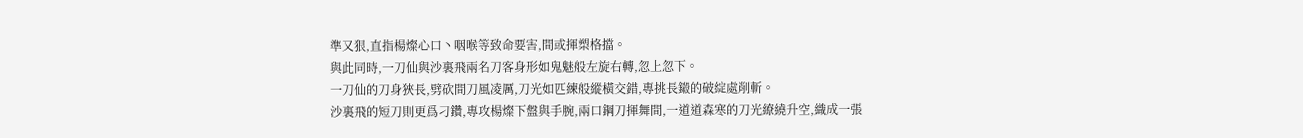準又狠,直指楊燦心口丶咽喉等致命要害,間或揮槊格擋。
與此同時,一刀仙與沙裏飛兩名刀客身形如鬼魅般左旋右轉,忽上忽下。
一刀仙的刀身狹長,劈砍間刀風凌厲,刀光如匹練般縱橫交錯,專挑長鎩的破綻處削斬。
沙裏飛的短刀則更爲刁鑽,專攻楊燦下盤與手腕,兩口鋼刀揮舞間,一道道森寒的刀光繚繞升空,織成一張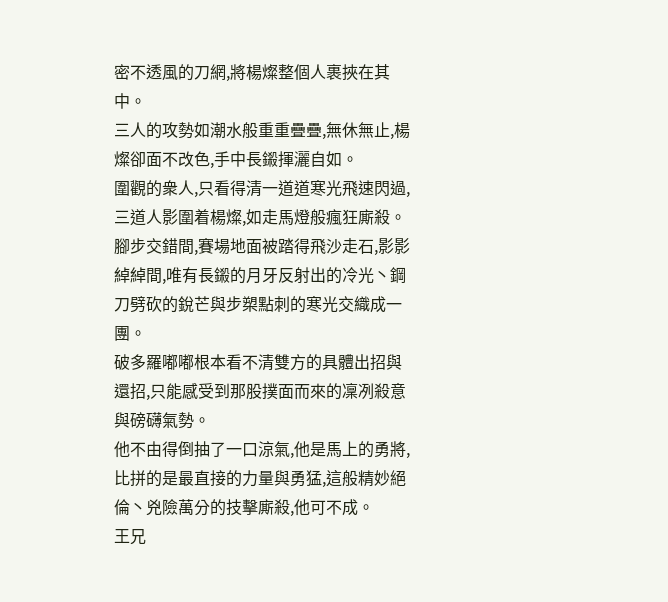密不透風的刀網,將楊燦整個人裹挾在其中。
三人的攻勢如潮水般重重疊疊,無休無止,楊燦卻面不改色,手中長鎩揮灑自如。
圍觀的衆人,只看得清一道道寒光飛速閃過,三道人影圍着楊燦,如走馬燈般瘋狂廝殺。
腳步交錯間,賽場地面被踏得飛沙走石,影影綽綽間,唯有長鎩的月牙反射出的冷光丶鋼刀劈砍的銳芒與步槊點刺的寒光交織成一團。
破多羅嘟嘟根本看不清雙方的具體出招與還招,只能感受到那股撲面而來的凜冽殺意與磅礴氣勢。
他不由得倒抽了一口涼氣,他是馬上的勇將,比拼的是最直接的力量與勇猛,這般精妙絕倫丶兇險萬分的技擊廝殺,他可不成。
王兄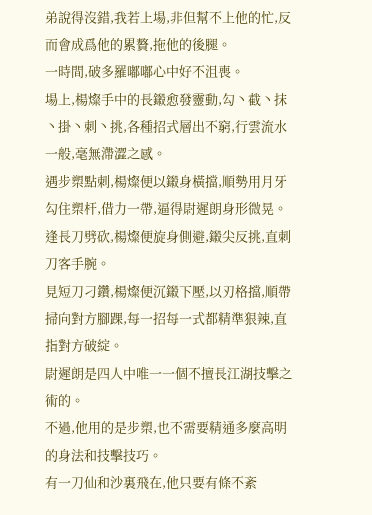弟說得沒錯,我若上場,非但幫不上他的忙,反而會成爲他的累贅,拖他的後腿。
一時間,破多羅嘟嘟心中好不沮喪。
場上,楊燦手中的長鎩愈發靈動,勾丶截丶抹丶掛丶刺丶挑,各種招式層出不窮,行雲流水一般,毫無滯澀之感。
遇步槊點刺,楊燦便以鎩身橫擋,順勢用月牙勾住槊杆,借力一帶,逼得尉遲朗身形微晃。
逢長刀劈砍,楊燦便旋身側避,鎩尖反挑,直刺刀客手腕。
見短刀刁鑽,楊燦便沉鎩下壓,以刃格擋,順帶掃向對方腳踝,每一招每一式都精準狠辣,直指對方破綻。
尉遲朗是四人中唯一一個不擅長江湖技擊之術的。
不過,他用的是步槊,也不需要精通多麼高明的身法和技擊技巧。
有一刀仙和沙裏飛在,他只要有條不紊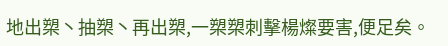地出槊丶抽槊丶再出槊,一槊槊刺擊楊燦要害,便足矣。